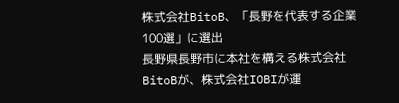株式会社BitoB、「長野を代表する企業100選」に選出
長野県長野市に本社を構える株式会社BitoBが、株式会社IOBIが運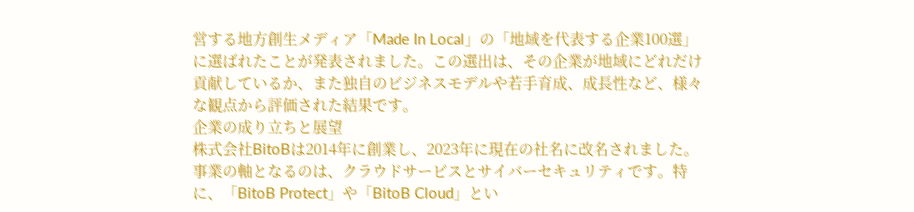営する地方創生メディア「Made In Local」の「地域を代表する企業100選」に選ばれたことが発表されました。この選出は、その企業が地域にどれだけ貢献しているか、また独自のビジネスモデルや若手育成、成長性など、様々な観点から評価された結果です。
企業の成り立ちと展望
株式会社BitoBは2014年に創業し、2023年に現在の社名に改名されました。事業の軸となるのは、クラウドサービスとサイバーセキュリティです。特に、「BitoB Protect」や「BitoB Cloud」とい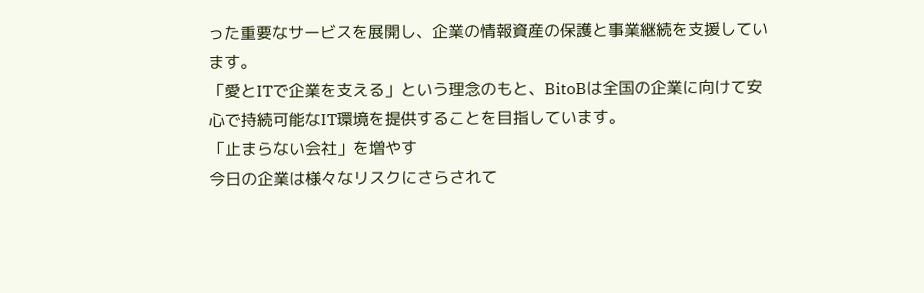った重要なサービスを展開し、企業の情報資産の保護と事業継続を支援しています。
「愛とITで企業を支える」という理念のもと、BitoBは全国の企業に向けて安心で持続可能なIT環境を提供することを目指しています。
「止まらない会社」を増やす
今日の企業は様々なリスクにさらされて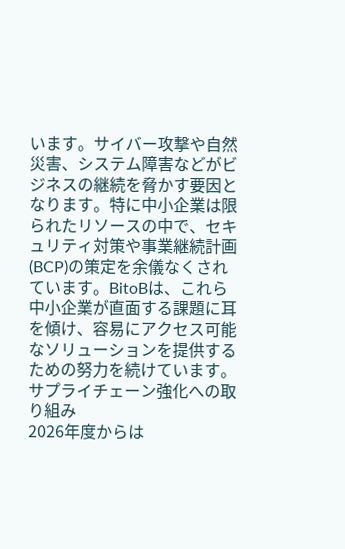います。サイバー攻撃や自然災害、システム障害などがビジネスの継続を脅かす要因となります。特に中小企業は限られたリソースの中で、セキュリティ対策や事業継続計画(BCP)の策定を余儀なくされています。BitoBは、これら中小企業が直面する課題に耳を傾け、容易にアクセス可能なソリューションを提供するための努力を続けています。
サプライチェーン強化への取り組み
2026年度からは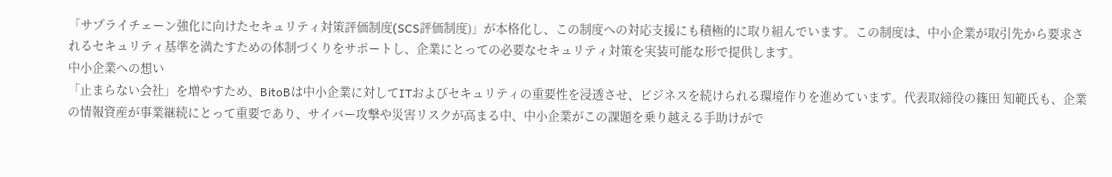「サプライチェーン強化に向けたセキュリティ対策評価制度(SCS評価制度)」が本格化し、この制度への対応支援にも積極的に取り組んでいます。この制度は、中小企業が取引先から要求されるセキュリティ基準を満たすための体制づくりをサポートし、企業にとっての必要なセキュリティ対策を実装可能な形で提供します。
中小企業への想い
「止まらない会社」を増やすため、BitoBは中小企業に対してITおよびセキュリティの重要性を浸透させ、ビジネスを続けられる環境作りを進めています。代表取締役の篠田 知範氏も、企業の情報資産が事業継続にとって重要であり、サイバー攻撃や災害リスクが高まる中、中小企業がこの課題を乗り越える手助けがで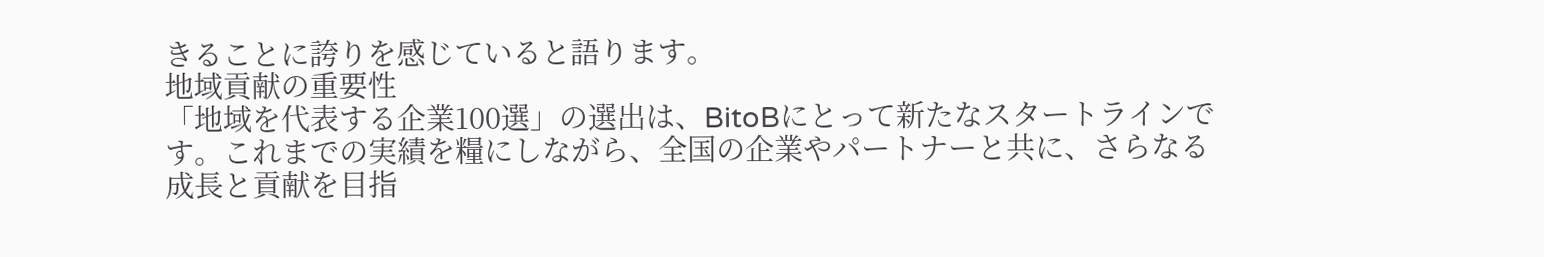きることに誇りを感じていると語ります。
地域貢献の重要性
「地域を代表する企業100選」の選出は、BitoBにとって新たなスタートラインです。これまでの実績を糧にしながら、全国の企業やパートナーと共に、さらなる成長と貢献を目指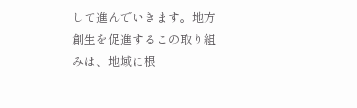して進んでいきます。地方創生を促進するこの取り組みは、地域に根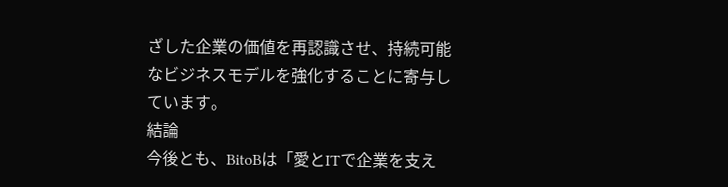ざした企業の価値を再認識させ、持続可能なビジネスモデルを強化することに寄与しています。
結論
今後とも、BitoBは「愛とITで企業を支え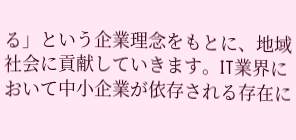る」という企業理念をもとに、地域社会に貢献していきます。IT業界において中小企業が依存される存在に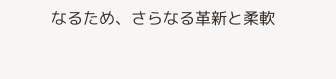なるため、さらなる革新と柔軟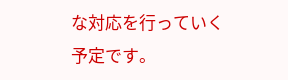な対応を行っていく予定です。